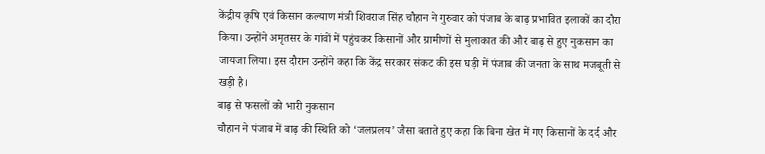केंद्रीय कृषि एवं किसान कल्याण मंत्री शिवराज सिंह चौहान ने गुरुवार को पंजाब के बाढ़ प्रभावित इलाकों का दौरा किया। उन्होंने अमृतसर के गांवों में पहुंचकर किसानों और ग्रामीणों से मुलाकात की और बाढ़ से हुए नुकसान का जायजा लिया। इस दौरान उन्होंने कहा कि केंद्र सरकार संकट की इस घड़ी में पंजाब की जनता के साथ मजबूती से खड़ी है।
बाढ़ से फसलों को भारी नुकसान
चौहान ने पंजाब में बाढ़ की स्थिति को ‘जलप्रलय’ जैसा बताते हुए कहा कि बिना खेत में गए किसानों के दर्द और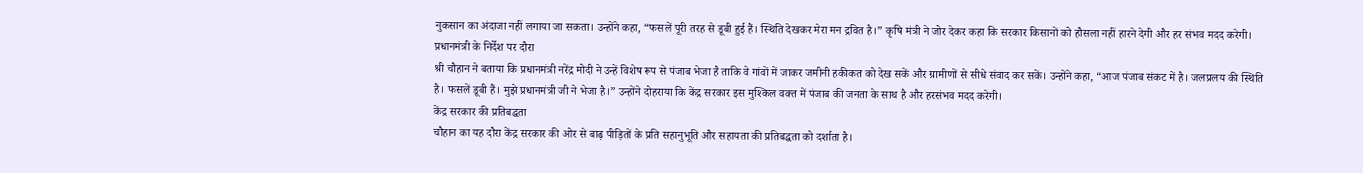नुकसान का अंदाजा नहीं लगाया जा सकता। उन्होंने कहा, “फसलें पूरी तरह से डूबी हुई हैं। स्थिति देखकर मेरा मन द्रवित है।” कृषि मंत्री ने जोर देकर कहा कि सरकार किसानों को हौसला नहीं हारने देगी और हर संभव मदद करेगी।
प्रधानमंत्री के निर्देश पर दौरा
श्री चौहान ने बताया कि प्रधानमंत्री नरेंद्र मोदी ने उन्हें विशेष रूप से पंजाब भेजा है ताकि वे गांवों में जाकर जमीनी हकीकत को देख सकें और ग्रामीणों से सीधे संवाद कर सकें। उन्होंने कहा, “आज पंजाब संकट में है। जलप्रलय की स्थिति है। फसलें डूबी हैं। मुझे प्रधानमंत्री जी ने भेजा है।” उन्होंने दोहराया कि केंद्र सरकार इस मुश्किल वक्त में पंजाब की जनता के साथ है और हरसंभव मदद करेगी।
केंद्र सरकार की प्रतिबद्धता
चौहान का यह दौरा केंद्र सरकार की ओर से बाढ़ पीड़ितों के प्रति सहानुभूति और सहायता की प्रतिबद्धता को दर्शाता है।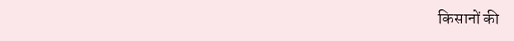किसानों की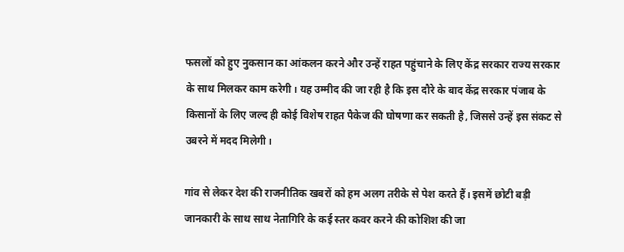फसलों को हुए नुकसान का आंकलन करने और उन्हें राहत पहुंचाने के लिए केंद्र सरकार राज्य सरकार के साथ मिलकर काम करेगी। यह उम्मीद की जा रही है कि इस दौरे के बाद केंद्र सरकार पंजाब के किसानों के लिए जल्द ही कोई विशेष राहत पैकेज की घोषणा कर सकती है, जिससे उन्हें इस संकट से उबरने में मदद मिलेगी।

गांव से लेकर देश की राजनीतिक खबरों को हम अलग तरीके से पेश करते हैं। इसमें छोटी बड़ी जानकारी के साथ साथ नेतागिरि के कई स्तर कवर करने की कोशिश की जा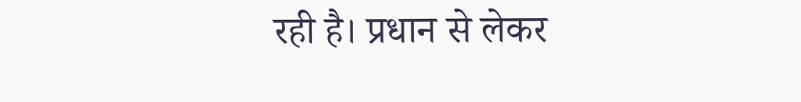रही है। प्रधान से लेकर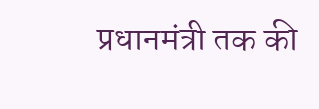प्रधानमंत्री तक की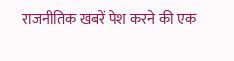राजनीतिक खबरें पेश करने की एक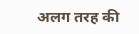अलग तरह की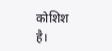कोशिश है।